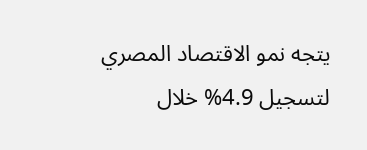يتجه نمو الاقتصاد المصري لتسجيل 4.9% خلال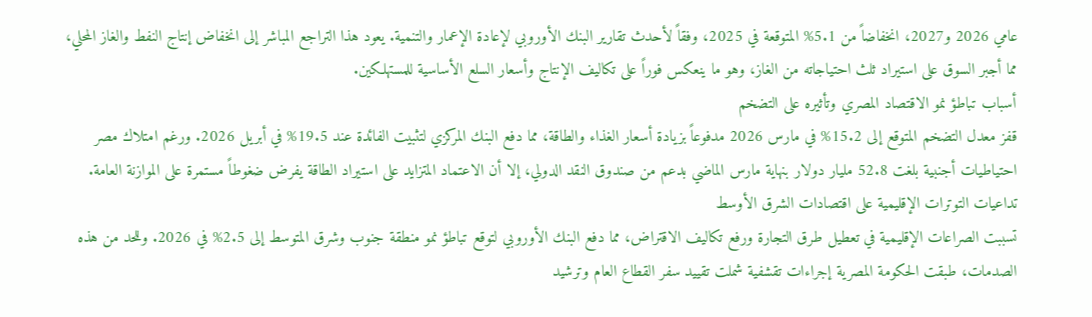عامي 2026 و2027، انخفاضاً من 5.1% المتوقعة في 2025، وفقاً لأحدث تقارير البنك الأوروبي لإعادة الإعمار والتنمية. يعود هذا التراجع المباشر إلى انخفاض إنتاج النفط والغاز المحلي، مما أجبر السوق على استيراد ثلث احتياجاته من الغاز، وهو ما ينعكس فوراً على تكاليف الإنتاج وأسعار السلع الأساسية للمستهلكين.
أسباب تباطؤ نمو الاقتصاد المصري وتأثيره على التضخم
قفز معدل التضخم المتوقع إلى 15.2% في مارس 2026 مدفوعاً بزيادة أسعار الغذاء والطاقة، مما دفع البنك المركزي لتثبيت الفائدة عند 19.5% في أبريل 2026. ورغم امتلاك مصر احتياطيات أجنبية بلغت 52.8 مليار دولار بنهاية مارس الماضي بدعم من صندوق النقد الدولي، إلا أن الاعتماد المتزايد على استيراد الطاقة يفرض ضغوطاً مستمرة على الموازنة العامة.
تداعيات التوترات الإقليمية على اقتصادات الشرق الأوسط
تسببت الصراعات الإقليمية في تعطيل طرق التجارة ورفع تكاليف الاقتراض، مما دفع البنك الأوروبي لتوقع تباطؤ نمو منطقة جنوب وشرق المتوسط إلى 2.5% في 2026. وللحد من هذه الصدمات، طبقت الحكومة المصرية إجراءات تقشفية شملت تقييد سفر القطاع العام وترشيد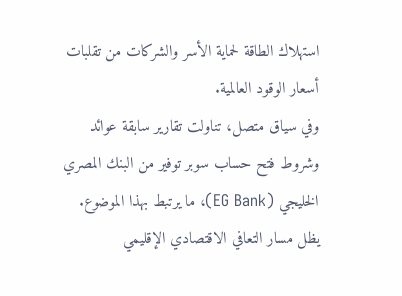استهلاك الطاقة لحماية الأسر والشركات من تقلبات أسعار الوقود العالمية.
وفي سياق متصل، تناولت تقارير سابقة عوائد وشروط فتح حساب سوبر توفير من البنك المصري الخليجي (EG Bank)، ما يرتبط بهذا الموضوع.
يظل مسار التعافي الاقتصادي الإقليمي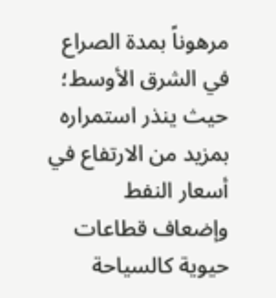مرهوناً بمدة الصراع في الشرق الأوسط؛ حيث ينذر استمراره بمزيد من الارتفاع في أسعار النفط وإضعاف قطاعات حيوية كالسياحة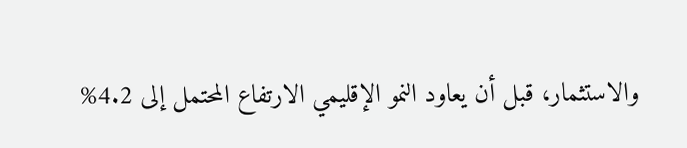والاستثمار، قبل أن يعاود النمو الإقليمي الارتفاع المحتمل إلى 4.2%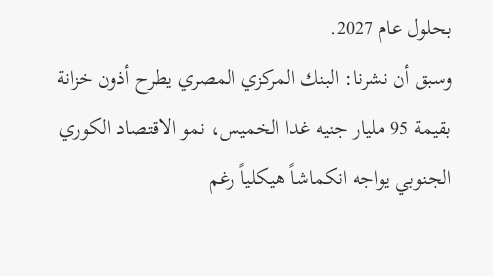بحلول عام 2027.
وسبق أن نشرنا: البنك المركزي المصري يطرح أذون خزانة بقيمة 95 مليار جنيه غدا الخميس، نمو الاقتصاد الكوري الجنوبي يواجه انكماشاً هيكلياً رغم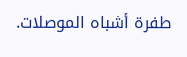طفرة أشباه الموصلات.